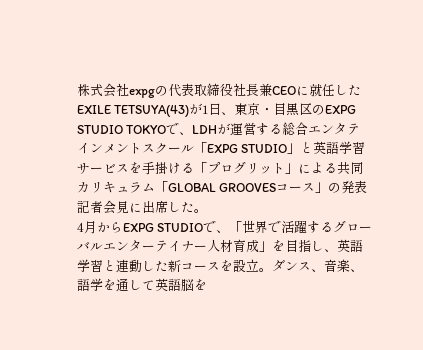株式会社expgの代表取締役社長兼CEOに就任したEXILE TETSUYA(43)が1日、東京・目黒区のEXPG STUDIO TOKYOで、LDHが運営する総合エンタテインメントスクール「EXPG STUDIO」と英語学習サービスを手掛ける「プログリット」による共同カリキュラム「GLOBAL GROOVESコース」の発表記者会見に出席した。
4月からEXPG STUDIOで、「世界で活躍するグローバルエンターテイナー人材育成」を目指し、英語学習と連動した新コースを設立。ダンス、音楽、語学を通して英語脳を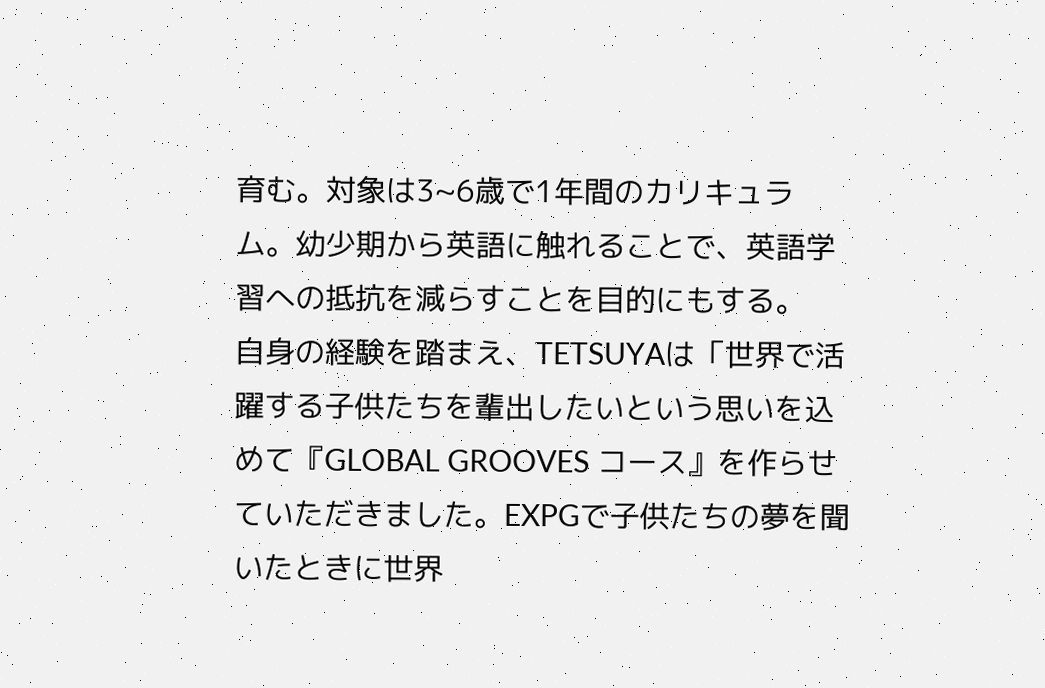育む。対象は3~6歳で1年間のカリキュラム。幼少期から英語に触れることで、英語学習への抵抗を減らすことを目的にもする。
自身の経験を踏まえ、TETSUYAは「世界で活躍する子供たちを輩出したいという思いを込めて『GLOBAL GROOVES コース』を作らせていただきました。EXPGで子供たちの夢を聞いたときに世界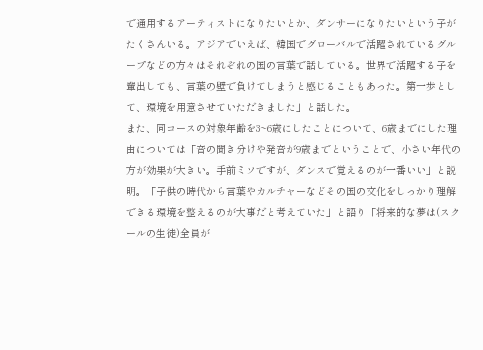で通用するアーティストになりたいとか、ダンサーになりたいという子がたくさんいる。アジアでいえば、韓国でグローバルで活躍されているグループなどの方々はそれぞれの国の言葉で話している。世界で活躍する子を輩出しても、言葉の壁で負けてしまうと感じることもあった。第一歩として、環境を用意させていただきました」と話した。
また、同コースの対象年齢を3~6歳にしたことについて、6歳までにした理由については「音の聞き分けや発音が9歳までということで、小さい年代の方が効果が大きい。手前ミソですが、ダンスで覚えるのが一番いい」と説明。「子供の時代から言葉やカルチャーなどその国の文化をしっかり理解できる環境を整えるのが大事だと考えていた」と語り「将来的な夢は(スクールの生徒)全員が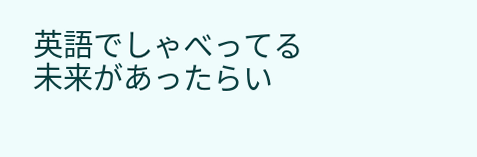英語でしゃべってる未来があったらい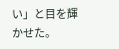い」と目を輝かせた。